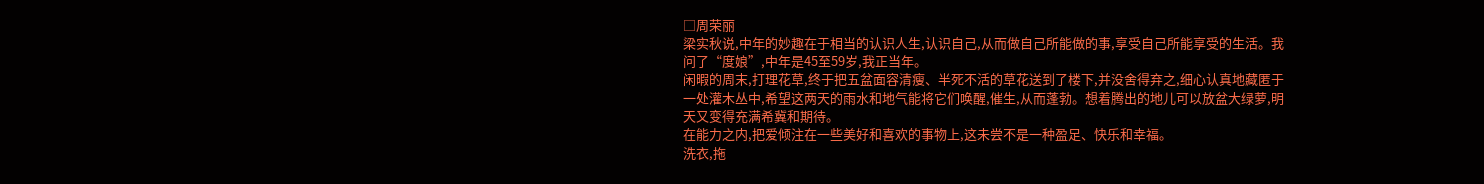□周荣丽
梁实秋说,中年的妙趣在于相当的认识人生,认识自己,从而做自己所能做的事,享受自己所能享受的生活。我问了“度娘”,中年是45至59岁,我正当年。
闲暇的周末,打理花草,终于把五盆面容清瘦、半死不活的草花送到了楼下,并没舍得弃之,细心认真地藏匿于一处灌木丛中,希望这两天的雨水和地气能将它们唤醒,催生,从而蓬勃。想着腾出的地儿可以放盆大绿萝,明天又变得充满希冀和期待。
在能力之内,把爱倾注在一些美好和喜欢的事物上,这未尝不是一种盈足、快乐和幸福。
洗衣,拖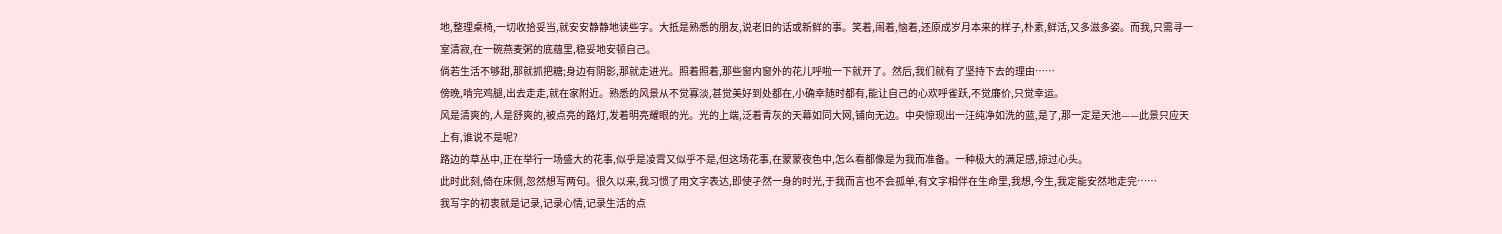地,整理桌椅,一切收拾妥当,就安安静静地读些字。大抵是熟悉的朋友,说老旧的话或新鲜的事。笑着,闹着,恼着,还原成岁月本来的样子,朴素,鲜活,又多滋多姿。而我,只需寻一室清寂,在一碗燕麦粥的底蕴里,稳妥地安顿自己。
倘若生活不够甜,那就抓把糖;身边有阴影,那就走进光。照着照着,那些窗内窗外的花儿呼啦一下就开了。然后,我们就有了坚持下去的理由……
傍晚,啃完鸡腿,出去走走,就在家附近。熟悉的风景从不觉寡淡,甚觉美好到处都在,小确幸随时都有,能让自己的心欢呼雀跃,不觉廉价,只觉幸运。
风是清爽的,人是舒爽的,被点亮的路灯,发着明亮耀眼的光。光的上端,泛着青灰的天幕如同大网,铺向无边。中央惊现出一汪纯净如洗的蓝,是了,那一定是天池——此景只应天上有,谁说不是呢?
路边的草丛中,正在举行一场盛大的花事,似乎是凌霄又似乎不是,但这场花事,在蒙蒙夜色中,怎么看都像是为我而准备。一种极大的满足感,掠过心头。
此时此刻,倚在床侧,忽然想写两句。很久以来,我习惯了用文字表达,即使孑然一身的时光,于我而言也不会孤单,有文字相伴在生命里,我想,今生,我定能安然地走完……
我写字的初衷就是记录,记录心情,记录生活的点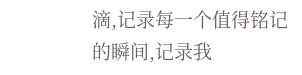滴,记录每一个值得铭记的瞬间,记录我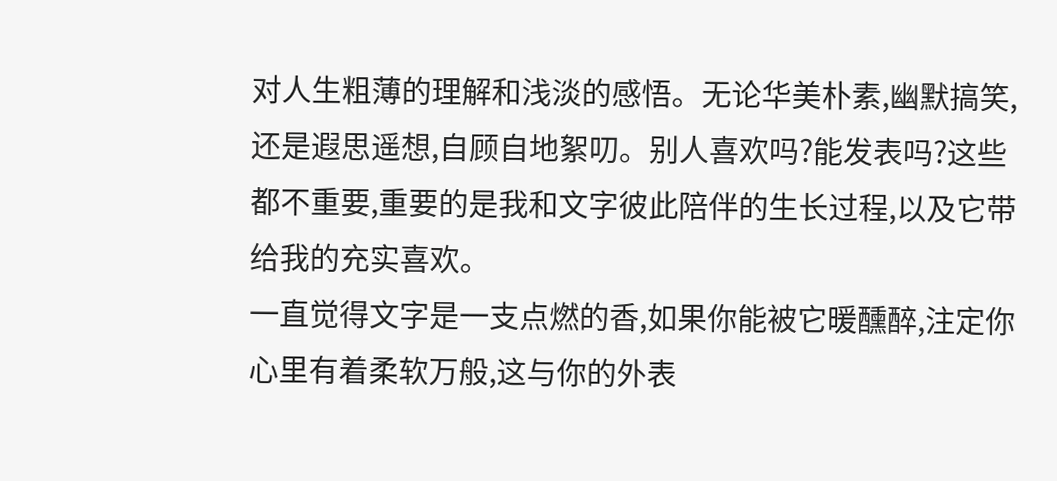对人生粗薄的理解和浅淡的感悟。无论华美朴素,幽默搞笑,还是遐思遥想,自顾自地絮叨。别人喜欢吗?能发表吗?这些都不重要,重要的是我和文字彼此陪伴的生长过程,以及它带给我的充实喜欢。
一直觉得文字是一支点燃的香,如果你能被它暖醺醉,注定你心里有着柔软万般,这与你的外表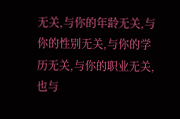无关,与你的年龄无关,与你的性别无关,与你的学历无关,与你的职业无关,也与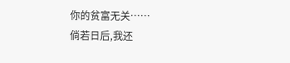你的贫富无关……
倘若日后,我还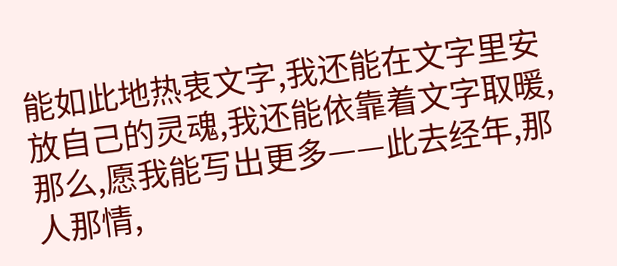能如此地热衷文字,我还能在文字里安放自己的灵魂,我还能依靠着文字取暖,那么,愿我能写出更多——此去经年,那人那情,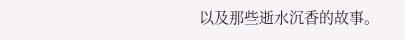以及那些逝水沉香的故事。